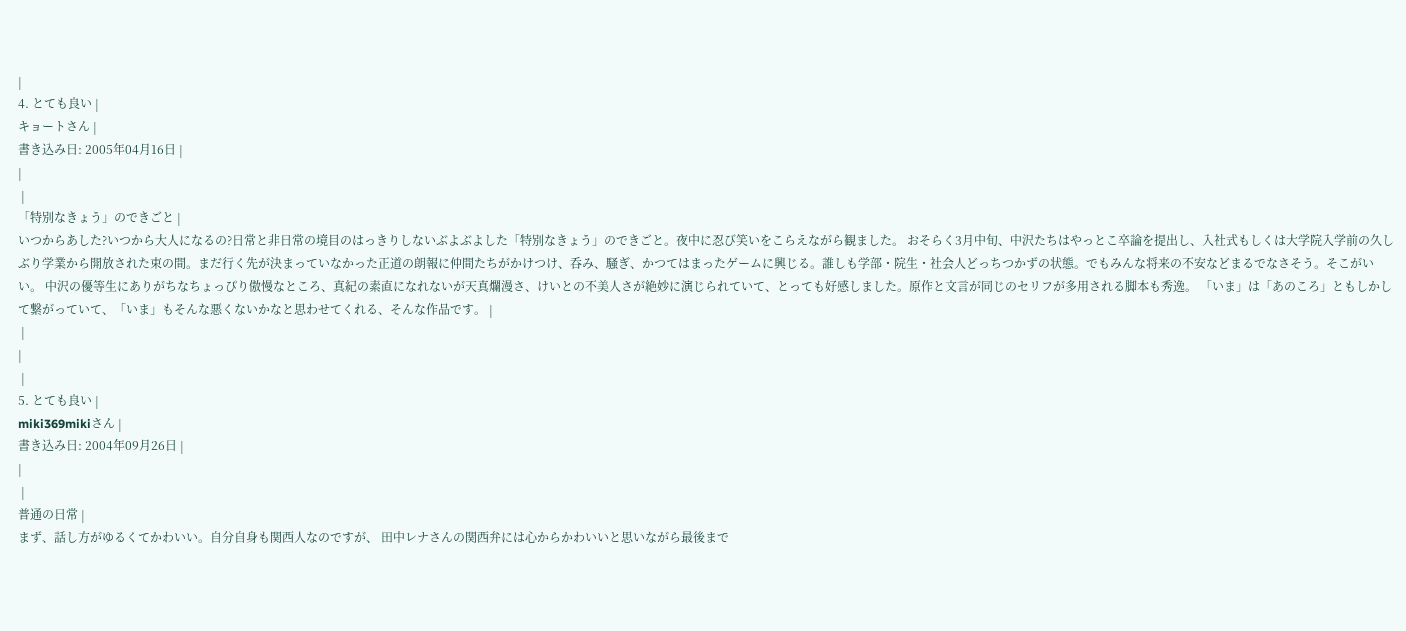|
4. とても良い |
キョートさん |
書き込み日: 2005年04月16日 |
|
 |
「特別なきょう」のできごと |
いつからあした?いつから大人になるの?日常と非日常の境目のはっきりしないぶよぶよした「特別なきょう」のできごと。夜中に忍び笑いをこらえながら観ました。 おそらく3月中旬、中沢たちはやっとこ卒論を提出し、入社式もしくは大学院入学前の久しぶり学業から開放された束の間。まだ行く先が決まっていなかった正道の朗報に仲間たちがかけつけ、呑み、騒ぎ、かつてはまったゲームに興じる。誰しも学部・院生・社会人どっちつかずの状態。でもみんな将来の不安などまるでなさそう。そこがいい。 中沢の優等生にありがちなちょっぴり傲慢なところ、真紀の素直になれないが天真爛漫さ、けいとの不美人さが絶妙に演じられていて、とっても好感しました。原作と文言が同じのセリフが多用される脚本も秀逸。 「いま」は「あのころ」ともしかして繋がっていて、「いま」もそんな悪くないかなと思わせてくれる、そんな作品です。 |
 |
|
 |
5. とても良い |
miki369mikiさん |
書き込み日: 2004年09月26日 |
|
 |
普通の日常 |
まず、話し方がゆるくてかわいい。自分自身も関西人なのですが、 田中レナさんの関西弁には心からかわいいと思いながら最後まで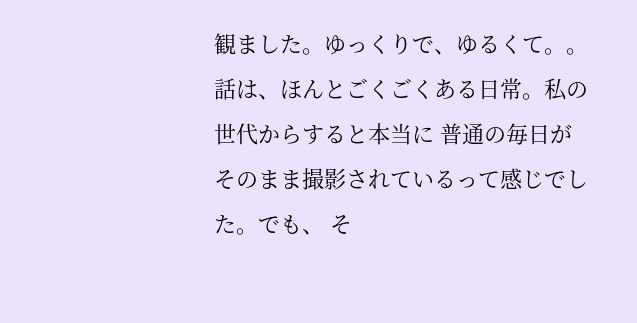観ました。ゆっくりで、ゆるくて。。 話は、ほんとごくごくある日常。私の世代からすると本当に 普通の毎日がそのまま撮影されているって感じでした。でも、 そ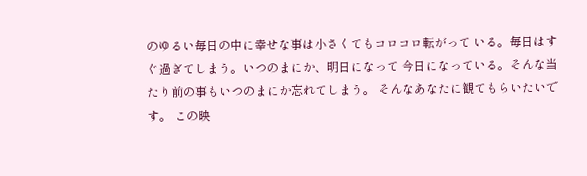のゆるい毎日の中に幸せな事は小さくてもコロコロ転がって いる。毎日はすぐ過ぎてしまう。いつのまにか、明日になって 今日になっている。そんな当たり前の事もいつのまにか忘れてしまう。 そんなあなたに観てもらいたいです。 この映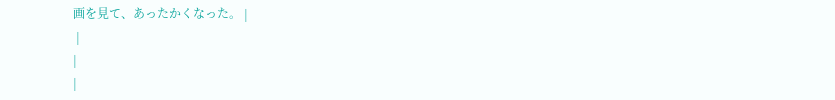画を見て、あったかくなった。 |
 |
|
|